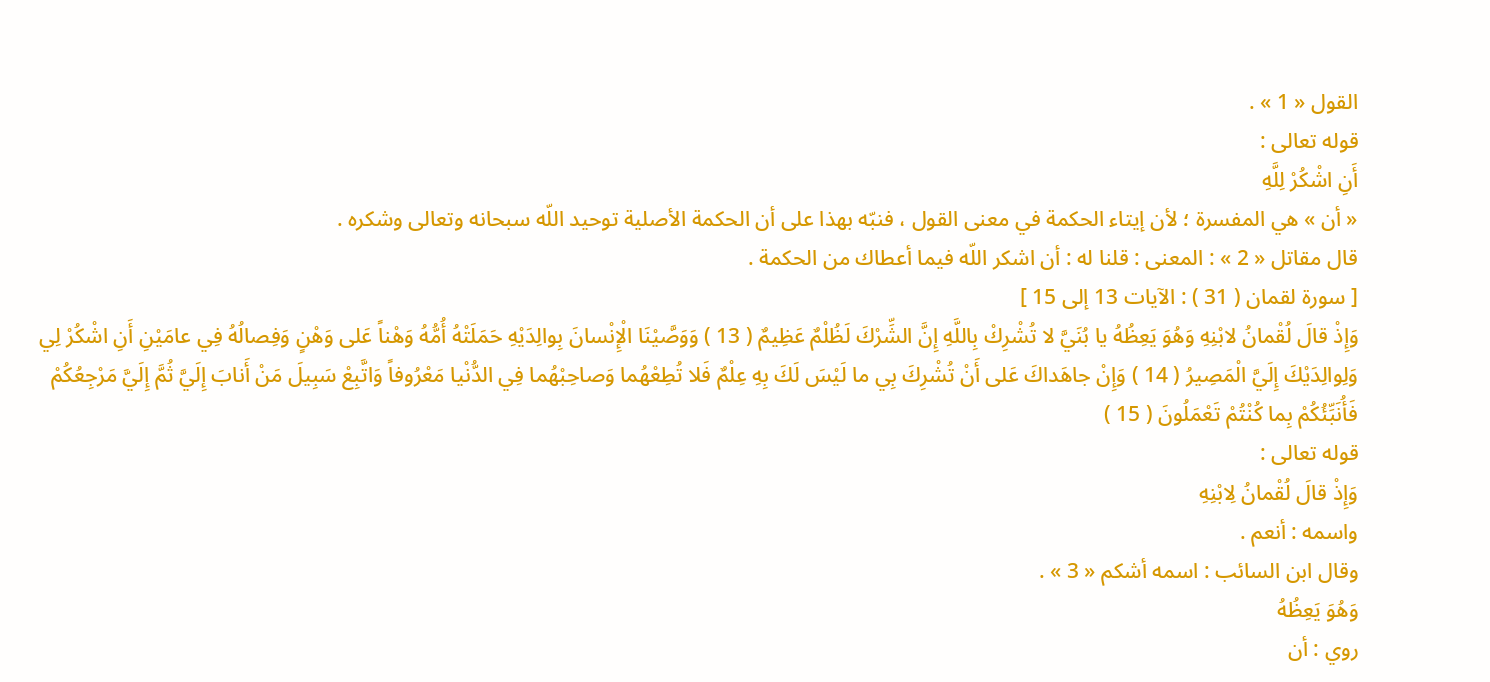القول « 1 » .
قوله تعالى :
أَنِ اشْكُرْ لِلَّهِ
« أن » هي المفسرة ؛ لأن إيتاء الحكمة في معنى القول ، فنبّه بهذا على أن الحكمة الأصلية توحيد اللّه سبحانه وتعالى وشكره .
قال مقاتل « 2 » : المعنى : قلنا له : أن اشكر اللّه فيما أعطاك من الحكمة .
[ سورة لقمان ( 31 ) : الآيات 13 إلى 15 ]
وَإِذْ قالَ لُقْمانُ لابْنِهِ وَهُوَ يَعِظُهُ يا بُنَيَّ لا تُشْرِكْ بِاللَّهِ إِنَّ الشِّرْكَ لَظُلْمٌ عَظِيمٌ ( 13 ) وَوَصَّيْنَا الْإِنْسانَ بِوالِدَيْهِ حَمَلَتْهُ أُمُّهُ وَهْناً عَلى وَهْنٍ وَفِصالُهُ فِي عامَيْنِ أَنِ اشْكُرْ لِي وَلِوالِدَيْكَ إِلَيَّ الْمَصِيرُ ( 14 ) وَإِنْ جاهَداكَ عَلى أَنْ تُشْرِكَ بِي ما لَيْسَ لَكَ بِهِ عِلْمٌ فَلا تُطِعْهُما وَصاحِبْهُما فِي الدُّنْيا مَعْرُوفاً وَاتَّبِعْ سَبِيلَ مَنْ أَنابَ إِلَيَّ ثُمَّ إِلَيَّ مَرْجِعُكُمْ فَأُنَبِّئُكُمْ بِما كُنْتُمْ تَعْمَلُونَ ( 15 )
قوله تعالى :
وَإِذْ قالَ لُقْمانُ لِابْنِهِ
واسمه : أنعم .
وقال ابن السائب : اسمه أشكم « 3 » .
وَهُوَ يَعِظُهُ
روي : أن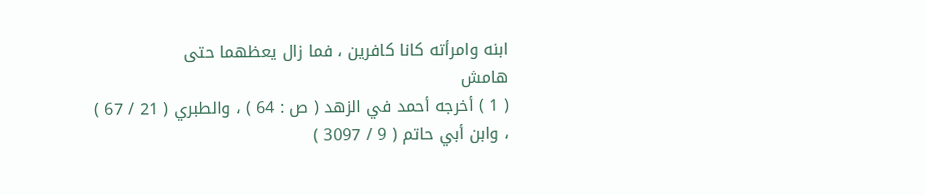ابنه وامرأته كانا كافرين ، فما زال يعظهما حتى
هامش
( 1 ) أخرجه أحمد في الزهد ( ص : 64 ) ، والطبري ( 21 / 67 ) ، وابن أبي حاتم ( 9 / 3097 )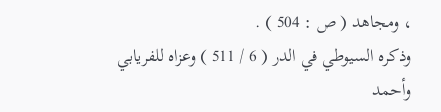، ومجاهد ( ص : 504 ) .
وذكره السيوطي في الدر ( 6 / 511 ) وعزاه للفريابي وأحمد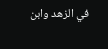في الزهد وابن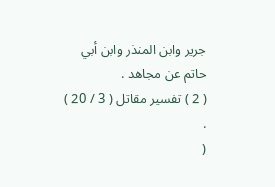جرير وابن المنذر وابن أبي حاتم عن مجاهد .
( 2 ) تفسير مقاتل ( 3 / 20 ) .
(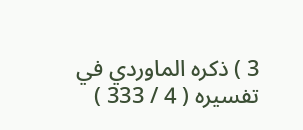3 ) ذكره الماوردي في تفسيره ( 4 / 333 )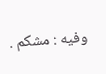وفيه : مشكم .